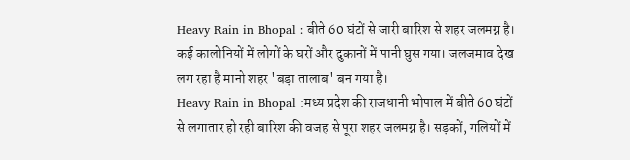Heavy Rain in Bhopal : बीते 60 घंटों से जारी बारिश से शहर जलमग्न है। कई कालोनियों में लोगों के घरों और दुकानों में पानी घुस गया। जलजमाव देख लग रहा है मानो शहर 'बड़ा तालाब' बन गया है।
Heavy Rain in Bhopal :मध्य प्रदेश की राजधानी भोपाल में बीते 60 घंटों से लगातार हो रही बारिश की वजह से पूरा शहर जलमग्न है। सड़कों, गलियों में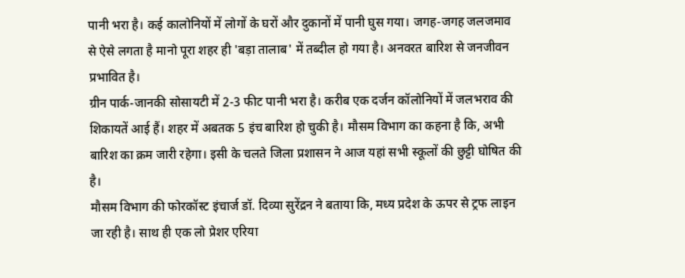पानी भरा है। कई कालोनियों में लोगों के घरों और दुकानों में पानी घुस गया। जगह-जगह जलजमाव से ऐसे लगता है मानो पूरा शहर ही 'बड़ा तालाब' में तब्दील हो गया है। अनवरत बारिश से जनजीवन प्रभावित है।
ग्रीन पार्क-जानकी सोसायटी में 2-3 फीट पानी भरा है। करीब एक दर्जन कॉलोनियों में जलभराव की शिकायतें आई हैं। शहर में अबतक 5 इंच बारिश हो चुकी है। मौसम विभाग का कहना है कि, अभी बारिश का क्रम जारी रहेगा। इसी के चलते जिला प्रशासन ने आज यहां सभी स्कूलों की छुट्टी घोषित की है।
मौसम विभाग की फोरकॉस्ट इंचार्ज डॉ. दिव्या सुरेंद्रन ने बताया कि, मध्य प्रदेश के ऊपर से ट्रफ लाइन जा रही है। साथ ही एक लो प्रेशर एरिया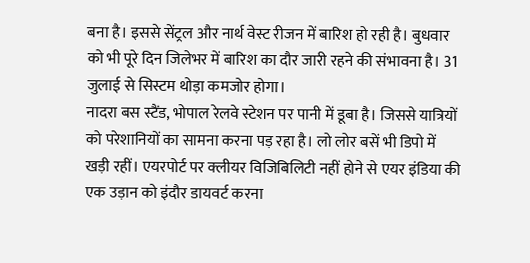बना है। इससे सेंट्रल और नार्थ वेस्ट रीजन में बारिश हो रही है। बुधवार को भी पूरे दिन जिलेभर में बारिश का दौर जारी रहने की संभावना है। 31 जुलाई से सिस्टम थोड़ा कमजोर होगा।
नादरा बस स्टैंड, भोपाल रेलवे स्टेशन पर पानी में डूबा है। जिससे यात्रियों को परेशानियों का सामना करना पड़ रहा है। लो लोर बसें भी डिपो में खड़ी रहीं। एयरपोर्ट पर क्लीयर विजिबिलिटी नहीं होने से एयर इंडिया की एक उड़ान को इंदौर डायवर्ट करना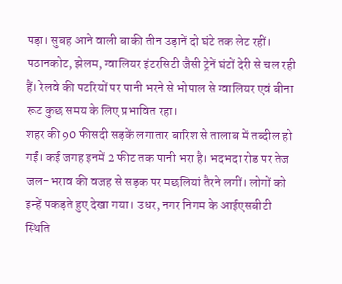पड़ा। सुबह आने वाली बाकी तीन उड़ानें दो घंटे तक लेट रहीं। पठानकोट, झेलम, ग्वालियर इंटरसिटी जैसी ट्रेनें घंटों देरी से चल रही हैं। रेलवे की पटरियों पर पानी भरने से भोपाल से ग्वालियर एवं बीना रूट कुछ समय के लिए प्रभावित रहा।
शहर की 90 फीसदी सड़कें लगातार बारिश से तालाब में तब्दील हो गईं। कई जगह इनमें 2 फीट तक पानी भरा है। भदभदा रोड पर तेज जल-भराव की वजह से सड़क पर मछलियां तैरने लगीं। लोगों को इन्हें पकड़ते हुए देखा गया। उधर, नगर निगम के आईएसबीटी स्थिति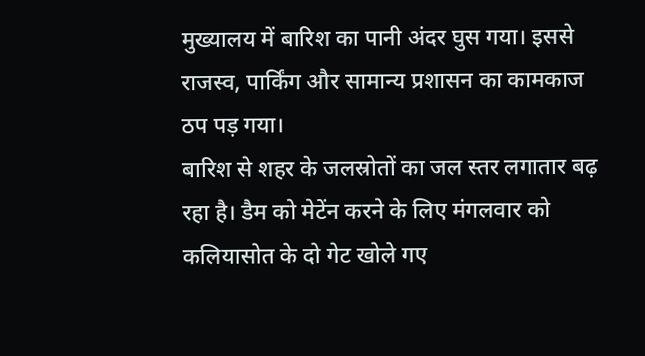मुख्यालय में बारिश का पानी अंदर घुस गया। इससे राजस्व, पार्किंग और सामान्य प्रशासन का कामकाज ठप पड़ गया।
बारिश से शहर के जलस्रोतों का जल स्तर लगातार बढ़ रहा है। डैम को मेटेंन करने के लिए मंगलवार को कलियासोत के दो गेट खोले गए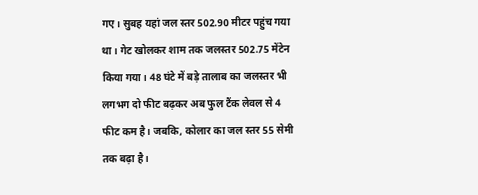गए। सुबह यहां जल स्तर 502.90 मीटर पहुंच गया था। गेट खोलकर शाम तक जलस्तर 502.75 मेंटेन किया गया। 48 घंटे में बड़े तालाब का जलस्तर भी लगभग दो फीट बढ़कर अब फुल टैंक लेवल से 4 फीट कम है। जबकि, कोलार का जल स्तर 55 सेमी तक बढ़ा है।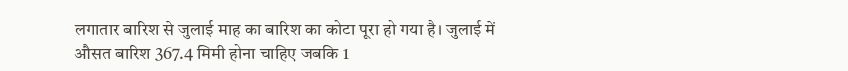लगातार बारिश से जुलाई माह का बारिश का कोटा पूरा हो गया है। जुलाई में औसत बारिश 367.4 मिमी होना चाहिए जबकि 1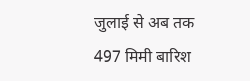जुलाई से अब तक 497 मिमी बारिश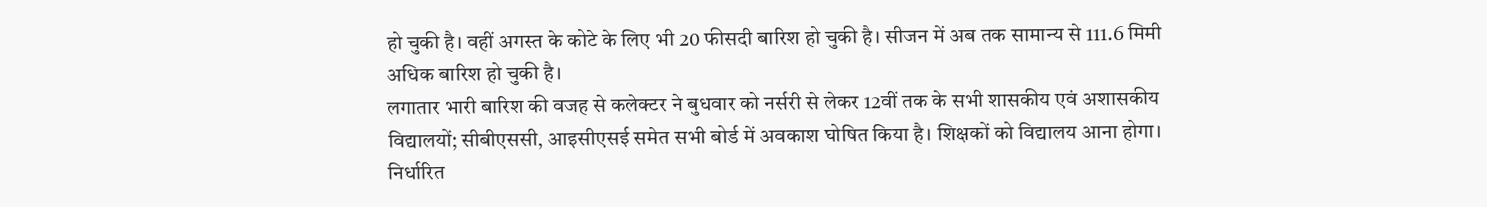हो चुकी है। वहीं अगस्त के कोटे के लिए भी 20 फीसदी बारिश हो चुकी है। सीजन में अब तक सामान्य से 111.6 मिमी अधिक बारिश हो चुकी है।
लगातार भारी बारिश की वजह से कलेक्टर ने बुधवार को नर्सरी से लेकर 12वीं तक के सभी शासकीय एवं अशासकीय विद्यालयों; सीबीएससी, आइसीएसई समेत सभी बोर्ड में अवकाश घोषित किया है। शिक्षकों को विद्यालय आना होगा। निर्धारित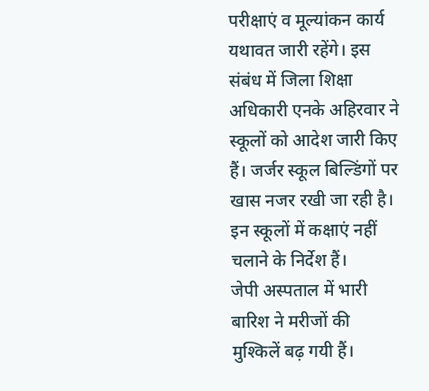परीक्षाएं व मूल्यांकन कार्य यथावत जारी रहेंगे। इस संबंध में जिला शिक्षा अधिकारी एनके अहिरवार ने स्कूलों को आदेश जारी किए हैं। जर्जर स्कूल बिल्डिंगों पर खास नजर रखी जा रही है। इन स्कूलों में कक्षाएं नहीं चलाने के निर्देश हैं।
जेपी अस्पताल में भारी बारिश ने मरीजों की मुश्किलें बढ़ गयी हैं।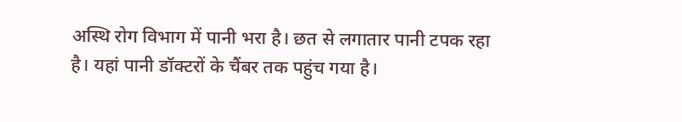अस्थि रोग विभाग में पानी भरा है। छत से लगातार पानी टपक रहा है। यहां पानी डॉक्टरों के चैंबर तक पहुंच गया है।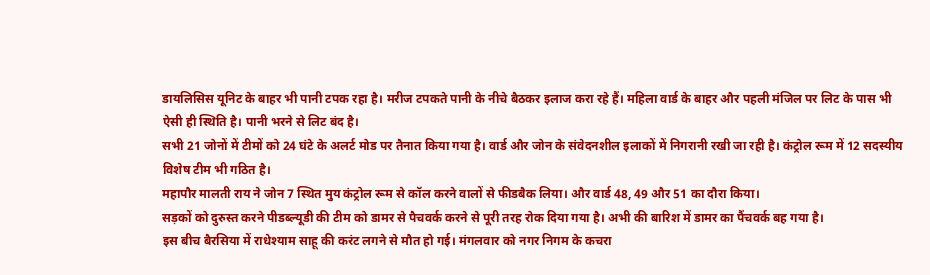डायलिसिस यूनिट के बाहर भी पानी टपक रहा है। मरीज टपकते पानी के नीचे बैठकर इलाज करा रहे हैं। महिला वार्ड के बाहर और पहली मंजिल पर लिट के पास भी ऐसी ही स्थिति है। पानी भरने से लिट बंद है।
सभी 21 जोनों में टीमों को 24 घंटे के अलर्ट मोड पर तैनात किया गया है। वार्ड और जोन के संवेदनशील इलाकों में निगरानी रखी जा रही है। कंट्रोल रूम में 12 सदस्यीय विशेष टीम भी गठित है।
महापौर मालती राय ने जोन 7 स्थित मुय कंट्रोल रूम से कॉल करने वालों से फीडबैक लिया। और वार्ड 48, 49 और 51 का दौरा किया।
सड़कों को दुरुस्त करने पीडब्ल्यूडी की टीम को डामर से पैचवर्क करने से पूरी तरह रोक दिया गया है। अभी की बारिश में डामर का पैंचवर्क बह गया है।
इस बीच बैरसिया में राधेश्याम साहू की करंट लगने से मौत हो गई। मंगलवार को नगर निगम के कचरा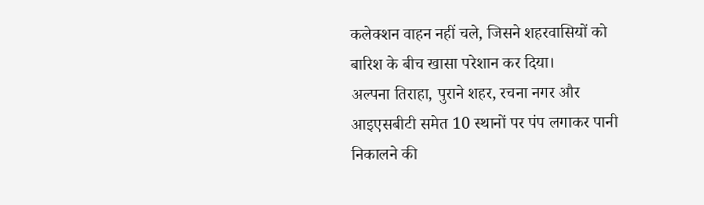कलेक्शन वाहन नहीं चले, जिसने शहरवासियों को बारिश के बीच खासा परेशान कर दिया।
अल्पना तिराहा, पुराने शहर, रचना नगर और आइएसबीटी समेत 10 स्थानों पर पंप लगाकर पानी निकालने की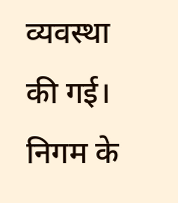व्यवस्था की गई। निगम के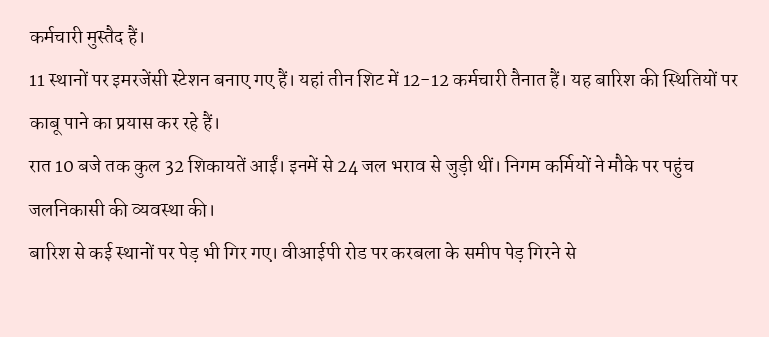कर्मचारी मुस्तैद हैं।
11 स्थानों पर इमरजेंसी स्टेशन बनाए गए हैं। यहां तीन शिट में 12-12 कर्मचारी तैनात हैं। यह बारिश की स्थितियों पर काबू पाने का प्रयास कर रहे हैं।
रात 10 बजे तक कुल 32 शिकायतें आईं। इनमें से 24 जल भराव से जुड़ी थीं। निगम कर्मियों ने मौके पर पहुंच जलनिकासी की व्यवस्था की।
बारिश से कई स्थानों पर पेड़ भी गिर गए। वीआईपी रोड पर करबला के समीप पेड़ गिरने से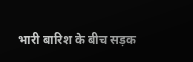भारी बारिश के बीच सड़क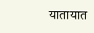यातायात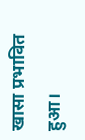खासा प्रभावित हुआ।